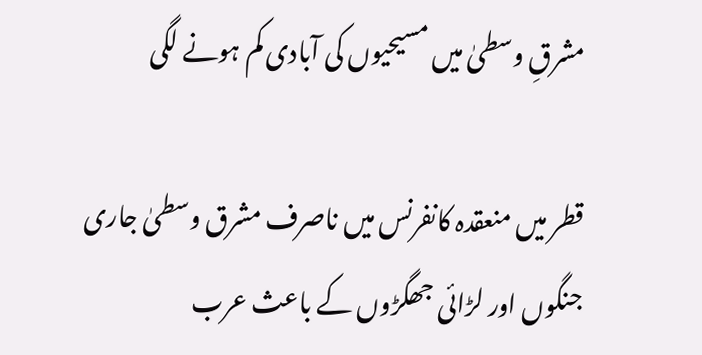مشرقِ وسطیٰ میں مسیحیوں کی آبادی کم ہونے لگی

قطر میں منعقدہ کانفرنس میں ناصرف مشرق وسطیٰ جاری جنگوں اور لڑائی جھگڑوں کے باعث عرب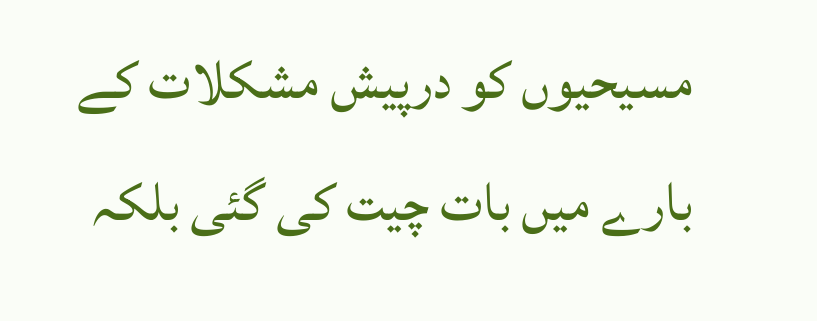مسیحیوں کو درپیش مشکلات کے بارے میں بات چیت کی گئی بلکہ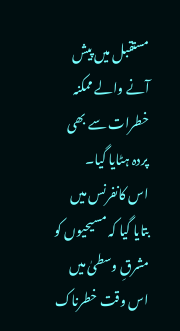مستقبل میں پیش آنے والے ممکنہ خطرات سے بھی پردہ ہٹایا گیا۔
اس کانفرنس میں بتایا گیا کہ مسیحیوں کو مشرقِ وسطیٰ میں اس وقت خطرناک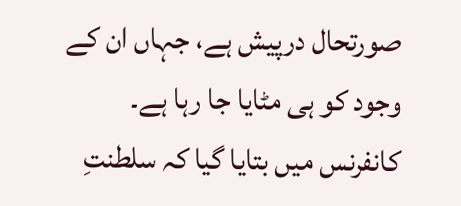صورتحال درپیش ہے، جہاں ان کے وجود کو ہی مٹایا جا رہا ہے۔ کانفرنس میں بتایا گیا کہ سلطنتِ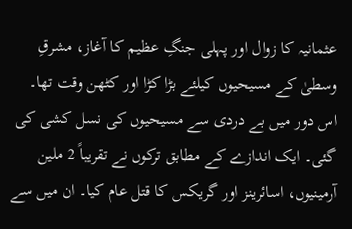عثمانیہ کا زوال اور پہلی جنگِ عظیم کا آغاز، مشرقِ وسطیٰ کے مسیحیوں کیلئے بڑا کڑا اور کٹھن وقت تھا۔
اس دور میں بے دردی سے مسیحیوں کی نسل کشی کی گئی۔ ایک اندازے کے مطابق ترکوں نے تقریباً 2 ملین آرمینیوں، اسائرینز اور گریکس کا قتل عام کیا۔ ان میں سے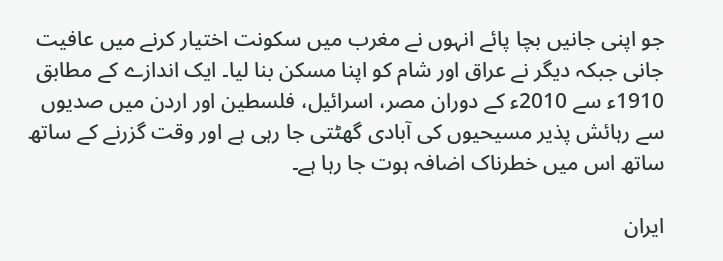جو اپنی جانیں بچا پائے انہوں نے مغرب میں سکونت اختیار کرنے میں عافیت جانی جبکہ دیگر نے عراق اور شام کو اپنا مسکن بنا لیا۔ ایک اندازے کے مطابق 1910ء سے 2010ء کے دوران مصر، اسرائیل، فلسطین اور اردن میں صدیوں سے رہائش پذیر مسیحیوں کی آبادی گھٹتی جا رہی ہے اور وقت گزرنے کے ساتھ ساتھ اس میں خطرناک اضافہ ہوت جا رہا ہے۔

ایران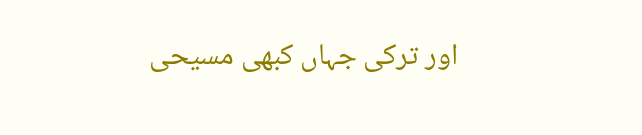اور ترکی جہاں کبھی مسیحی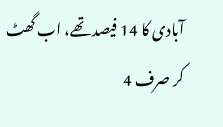آبادی کا 14 فیصد تھے، اب گھٹ کر صرف 4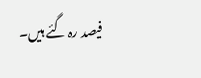فیصد رہ گئے ہیں۔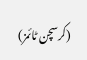(کرسچن ٹائمز)